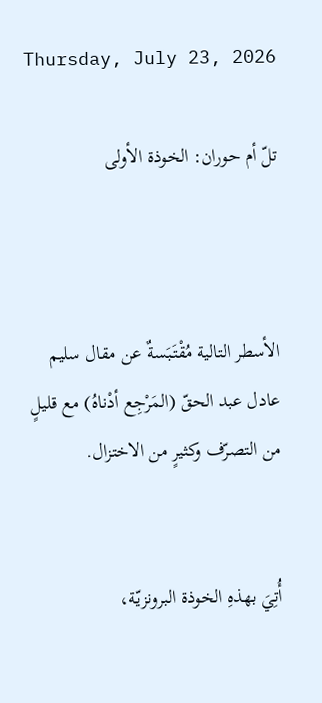Thursday, July 23, 2026

تلّ أم حوران: الخوذة الأولى



الأسطر التالية مُقْتَبَسةٌ عن مقال سليم عادل عبد الحقّ (المَرْجِع أدْناهُ) مع قليلٍ من التصرّف وكثيرٍ من الاختزال.


أُتِيَ بهذهِ الخوذة البرونزيّة،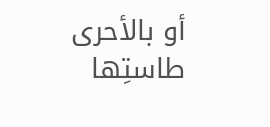أو بالأحرى طاستِها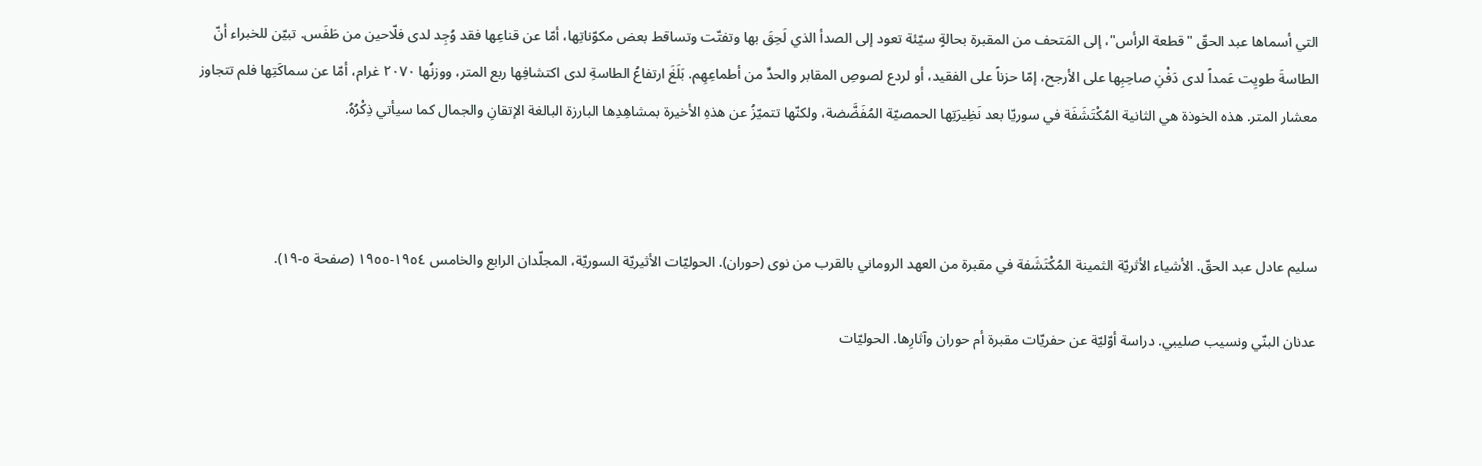التي أسماها عبد الحقّ "قطعة الرأس"، إلى المَتحف من المقبرة بحالةٍ سيّئة تعود إلى الصدأ الذي لَحِقَ بها وتفتّت وتساقط بعض مكوّناتِها، أمّا عن قناعِها فقد وُجِد لدى فلّاحين من طَفَس. تبيّن للخبراء أنّ الطاسةَ طويِت عَمداً لدى دَفْنِ صاحِبِها على الأرجح، إمّا حزناً على الفقيد، أو لردع لصوصِ المقابر والحدِّ من أطماعِهِم. بَلَغَ ارتفاعُ الطاسةِ لدى اكتشافِها ربع المتر، ووزنُها ٢٠٧٠ غرام، أمّا عن سماكَتِها فلم تتجاوز معشار المتر. هذه الخوذة هي الثانية المُكْتَشَفَة في سوريّا بعد نَظِيرَتِها الحمصيّة المُفَضَّضة، ولكنّها تتميّزُ عن هذهِ الأخيرة بمشاهِدِها البارزة البالغة الإتقانِ والجمال كما سيأتي ذِكْرُهُ.



سليم عادل عبد الحقّ. الأشياء الأثريّة الثمينة المُكْتَشَفة في مقبرة من العهد الروماني بالقرب من نوى (حوران). الحوليّات الأثيريّة السوريّة، المجلّدان الرابع والخامس ١٩٥٤-١٩٥٥ (صفحة ٥-١٩).

عدنان البنّي ونسيب صليبي. دراسة أوّليّة عن حفريّات مقبرة أم حوران وآثارِها. الحوليّات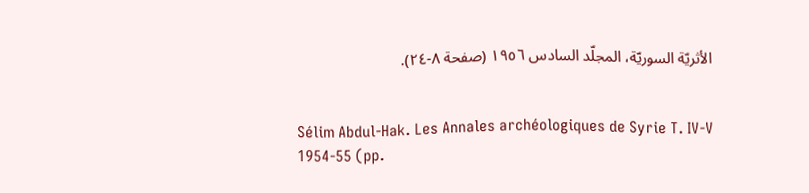الأثريّة السوريّة، المجلّد السادس ١٩٥٦ (صفحة ٨-٢٤).


Sélim Abdul-Hak. Les Annales archéologiques de Syrie T. IV-V 1954-55 (pp.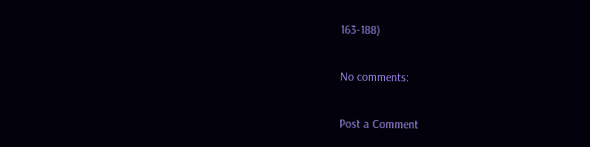163-188)

No comments:

Post a Comment